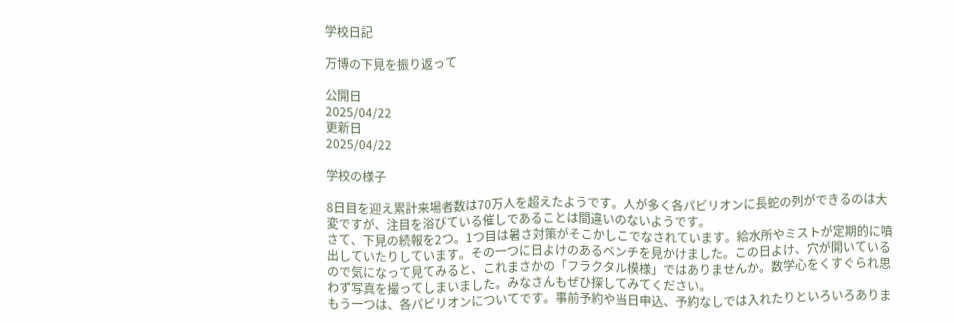学校日記

万博の下見を振り返って

公開日
2025/04/22
更新日
2025/04/22

学校の様子

8日目を迎え累計来場者数は70万人を超えたようです。人が多く各パビリオンに長蛇の列ができるのは大変ですが、注目を浴びている催しであることは間違いのないようです。
さて、下見の続報を2つ。1つ目は暑さ対策がそこかしこでなされています。給水所やミストが定期的に噴出していたりしています。その一つに日よけのあるベンチを見かけました。この日よけ、穴が開いているので気になって見てみると、これまさかの「フラクタル模様」ではありませんか。数学心をくすぐられ思わず写真を撮ってしまいました。みなさんもぜひ探してみてください。
もう一つは、各パビリオンについてです。事前予約や当日申込、予約なしでは入れたりといろいろありま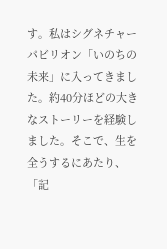す。私はシグネチャーパビリオン「いのちの未来」に入ってきました。約40分ほどの大きなストーリーを経験しました。そこで、生を全うするにあたり、「記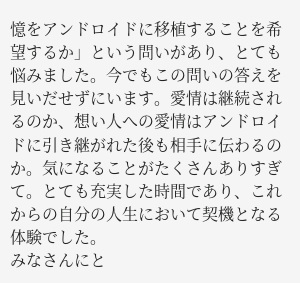憶をアンドロイドに移植することを希望するか」という問いがあり、とても悩みました。今でもこの問いの答えを見いだせずにいます。愛情は継続されるのか、想い人への愛情はアンドロイドに引き継がれた後も相手に伝わるのか。気になることがたくさんありすぎて。とても充実した時間であり、これからの自分の人生において契機となる体験でした。
みなさんにと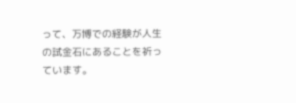って、万博での経験が人生の試金石にあることを祈っています。